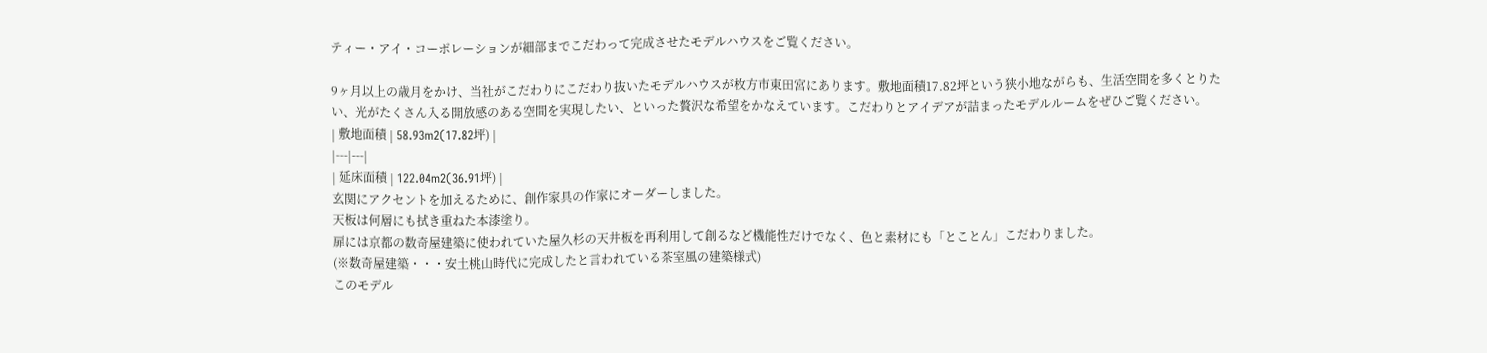ティー・アイ・コーポレーションが細部までこだわって完成させたモデルハウスをご覧ください。

9ヶ月以上の歳月をかけ、当社がこだわりにこだわり抜いたモデルハウスが枚方市東田宮にあります。敷地面積17.82坪という狭小地ながらも、生活空間を多くとりたい、光がたくさん入る開放感のある空間を実現したい、といった贅沢な希望をかなえています。こだわりとアイデアが詰まったモデルルームをぜひご覧ください。
| 敷地面積 | 58.93m2(17.82坪) |
|---|---|
| 延床面積 | 122.04m2(36.91坪) |
玄関にアクセントを加えるために、創作家具の作家にオーダーしました。
天板は何層にも拭き重ねた本漆塗り。
扉には京都の数奇屋建築に使われていた屋久杉の天井板を再利用して創るなど機能性だけでなく、色と素材にも「とことん」こだわりました。
(※数奇屋建築・・・安土桃山時代に完成したと言われている茶室風の建築様式)
このモデル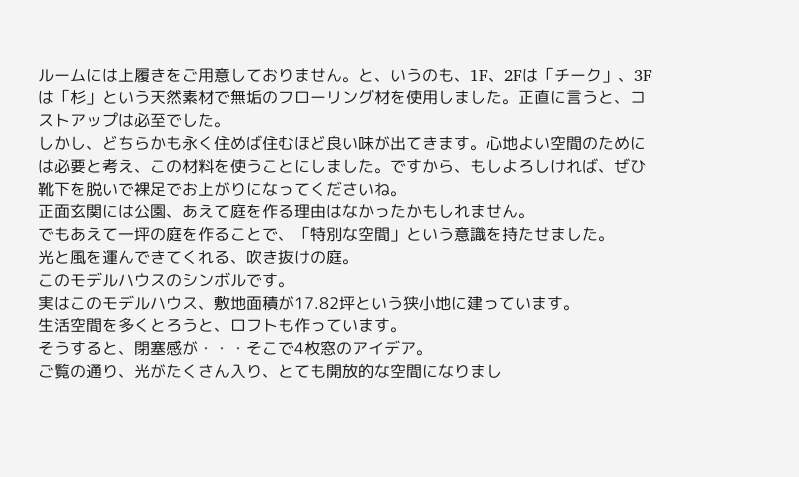ルームには上履きをご用意しておりません。と、いうのも、1F、2Fは「チーク」、3Fは「杉」という天然素材で無垢のフローリング材を使用しました。正直に言うと、コストアップは必至でした。
しかし、どちらかも永く住めば住むほど良い味が出てきます。心地よい空間のためには必要と考え、この材料を使うことにしました。ですから、もしよろしければ、ぜひ靴下を脱いで裸足でお上がりになってくださいね。
正面玄関には公園、あえて庭を作る理由はなかったかもしれません。
でもあえて一坪の庭を作ることで、「特別な空間」という意識を持たせました。
光と風を運んできてくれる、吹き抜けの庭。
このモデルハウスのシンボルです。
実はこのモデルハウス、敷地面積が17.82坪という狭小地に建っています。
生活空間を多くとろうと、ロフトも作っています。
そうすると、閉塞感が・・・そこで4枚窓のアイデア。
ご覧の通り、光がたくさん入り、とても開放的な空間になりまし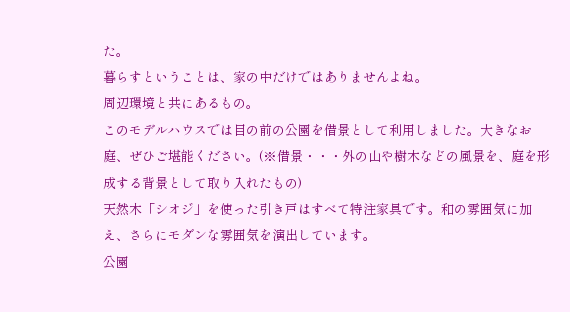た。
暮らすということは、家の中だけではありませんよね。
周辺環境と共にあるもの。
このモデルハウスでは目の前の公園を借景として利用しました。大きなお庭、ぜひご堪能ください。(※借景・・・外の山や樹木などの風景を、庭を形成する背景として取り入れたもの)
天然木「シオジ」を使った引き戸はすべて特注家具です。和の雰囲気に加え、さらにモダンな雰囲気を演出しています。
公園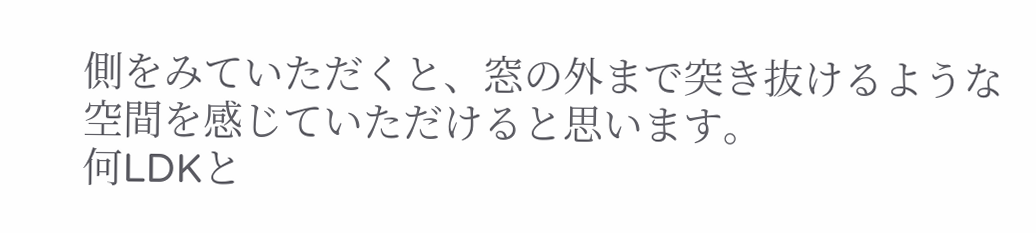側をみていただくと、窓の外まで突き抜けるような空間を感じていただけると思います。
何LDKと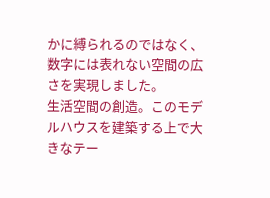かに縛られるのではなく、数字には表れない空間の広さを実現しました。
生活空間の創造。このモデルハウスを建築する上で大きなテー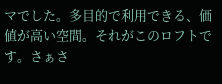マでした。多目的で利用できる、価値が高い空間。それがこのロフトです。さぁさ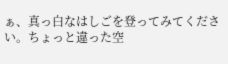ぁ、真っ白なはしごを登ってみてください。ちょっと違った空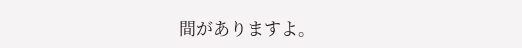間がありますよ。